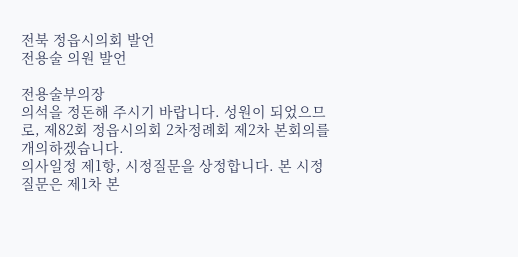전북 정읍시의회 발언
전용술 의원 발언

전용술부의장
의석을 정돈해 주시기 바랍니다. 성원이 되었으므로, 제82회 정읍시의회 2차정례회 제2차 본회의를 개의하겠습니다.
의사일정 제1항, 시정질문을 상정합니다. 본 시정질문은 제1차 본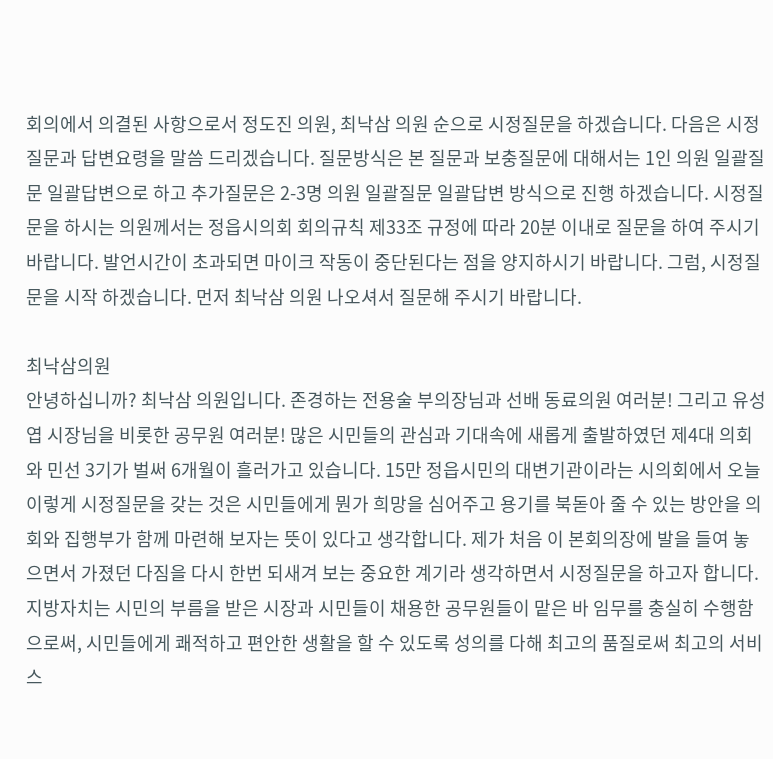회의에서 의결된 사항으로서 정도진 의원, 최낙삼 의원 순으로 시정질문을 하겠습니다. 다음은 시정질문과 답변요령을 말씀 드리겠습니다. 질문방식은 본 질문과 보충질문에 대해서는 1인 의원 일괄질문 일괄답변으로 하고 추가질문은 2-3명 의원 일괄질문 일괄답변 방식으로 진행 하겠습니다. 시정질문을 하시는 의원께서는 정읍시의회 회의규칙 제33조 규정에 따라 20분 이내로 질문을 하여 주시기 바랍니다. 발언시간이 초과되면 마이크 작동이 중단된다는 점을 양지하시기 바랍니다. 그럼, 시정질문을 시작 하겠습니다. 먼저 최낙삼 의원 나오셔서 질문해 주시기 바랍니다.

최낙삼의원
안녕하십니까? 최낙삼 의원입니다. 존경하는 전용술 부의장님과 선배 동료의원 여러분! 그리고 유성엽 시장님을 비롯한 공무원 여러분! 많은 시민들의 관심과 기대속에 새롭게 출발하였던 제4대 의회와 민선 3기가 벌써 6개월이 흘러가고 있습니다. 15만 정읍시민의 대변기관이라는 시의회에서 오늘 이렇게 시정질문을 갖는 것은 시민들에게 뭔가 희망을 심어주고 용기를 북돋아 줄 수 있는 방안을 의회와 집행부가 함께 마련해 보자는 뜻이 있다고 생각합니다. 제가 처음 이 본회의장에 발을 들여 놓으면서 가졌던 다짐을 다시 한번 되새겨 보는 중요한 계기라 생각하면서 시정질문을 하고자 합니다. 지방자치는 시민의 부름을 받은 시장과 시민들이 채용한 공무원들이 맡은 바 임무를 충실히 수행함으로써, 시민들에게 쾌적하고 편안한 생활을 할 수 있도록 성의를 다해 최고의 품질로써 최고의 서비스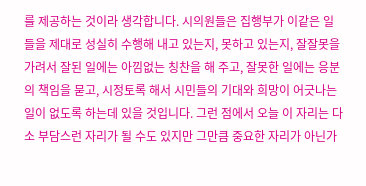를 제공하는 것이라 생각합니다. 시의원들은 집행부가 이같은 일들을 제대로 성실히 수행해 내고 있는지, 못하고 있는지, 잘잘못을 가려서 잘된 일에는 아낌없는 칭찬을 해 주고, 잘못한 일에는 응분의 책임을 묻고, 시정토록 해서 시민들의 기대와 희망이 어긋나는 일이 없도록 하는데 있을 것입니다. 그런 점에서 오늘 이 자리는 다소 부담스런 자리가 될 수도 있지만 그만큼 중요한 자리가 아닌가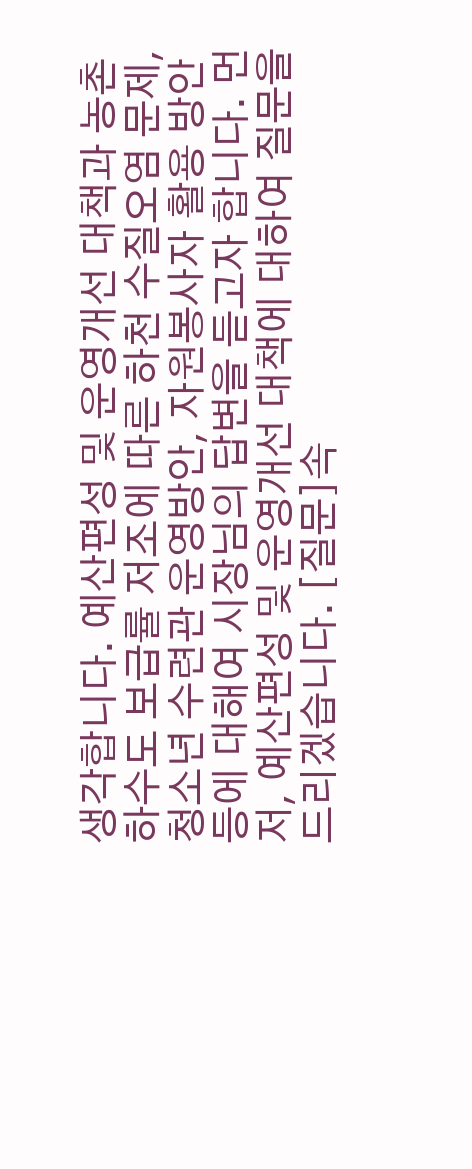생각합니다. 예산편성 및 운영개선 대책과 농촌 하수도 보급률 저조에 따른 하천 수질오염 문제, 청소년 수련관 운영방안, 자원봉사자 활용 방안 등에 대해여 시장님의 답변을 듣고자 합니다. 먼저, 예산편성 및 운영개선 대책에 대하여 질문을 드리겠습니다. [질문]속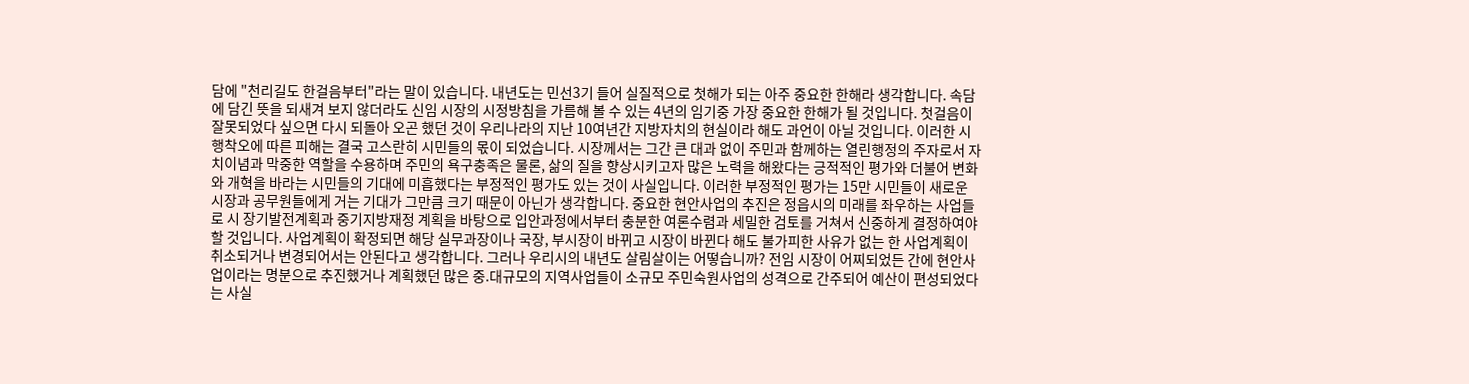담에 "천리길도 한걸음부터"라는 말이 있습니다. 내년도는 민선3기 들어 실질적으로 첫해가 되는 아주 중요한 한해라 생각합니다. 속담에 담긴 뜻을 되새겨 보지 않더라도 신임 시장의 시정방침을 가름해 볼 수 있는 4년의 임기중 가장 중요한 한해가 될 것입니다. 첫걸음이 잘못되었다 싶으면 다시 되돌아 오곤 했던 것이 우리나라의 지난 10여년간 지방자치의 현실이라 해도 과언이 아닐 것입니다. 이러한 시행착오에 따른 피해는 결국 고스란히 시민들의 몫이 되었습니다. 시장께서는 그간 큰 대과 없이 주민과 함께하는 열린행정의 주자로서 자치이념과 막중한 역할을 수용하며 주민의 욕구충족은 물론, 삶의 질을 향상시키고자 많은 노력을 해왔다는 긍적적인 평가와 더불어 변화와 개혁을 바라는 시민들의 기대에 미흡했다는 부정적인 평가도 있는 것이 사실입니다. 이러한 부정적인 평가는 15만 시민들이 새로운 시장과 공무원들에게 거는 기대가 그만큼 크기 때문이 아닌가 생각합니다. 중요한 현안사업의 추진은 정읍시의 미래를 좌우하는 사업들로 시 장기발전계획과 중기지방재정 계획을 바탕으로 입안과정에서부터 충분한 여론수렴과 세밀한 검토를 거쳐서 신중하게 결정하여야 할 것입니다. 사업계획이 확정되면 해당 실무과장이나 국장, 부시장이 바뀌고 시장이 바뀐다 해도 불가피한 사유가 없는 한 사업계획이 취소되거나 변경되어서는 안된다고 생각합니다. 그러나 우리시의 내년도 살림살이는 어떻습니까? 전임 시장이 어찌되었든 간에 현안사업이라는 명분으로 추진했거나 계획했던 많은 중.대규모의 지역사업들이 소규모 주민숙원사업의 성격으로 간주되어 예산이 편성되었다는 사실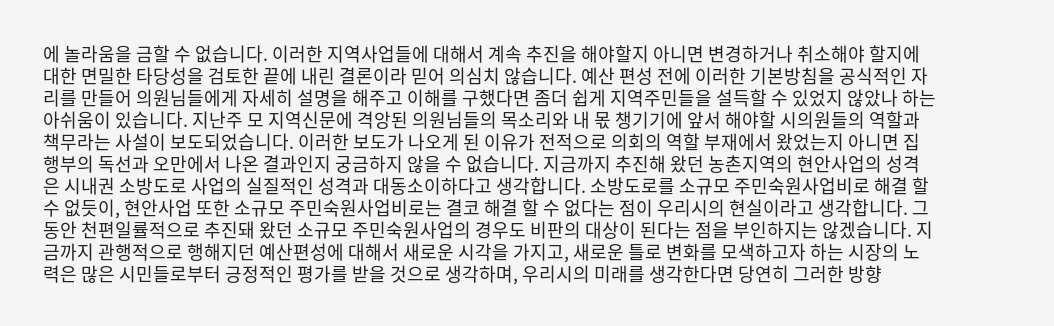에 놀라움을 금할 수 없습니다. 이러한 지역사업들에 대해서 계속 추진을 해야할지 아니면 변경하거나 취소해야 할지에 대한 면밀한 타당성을 검토한 끝에 내린 결론이라 믿어 의심치 않습니다. 예산 편성 전에 이러한 기본방침을 공식적인 자리를 만들어 의원님들에게 자세히 설명을 해주고 이해를 구했다면 좀더 쉽게 지역주민들을 설득할 수 있었지 않았나 하는 아쉬움이 있습니다. 지난주 모 지역신문에 격앙된 의원님들의 목소리와 내 몫 챙기기에 앞서 해야할 시의원들의 역할과 책무라는 사설이 보도되었습니다. 이러한 보도가 나오게 된 이유가 전적으로 의회의 역할 부재에서 왔었는지 아니면 집행부의 독선과 오만에서 나온 결과인지 궁금하지 않을 수 없습니다. 지금까지 추진해 왔던 농촌지역의 현안사업의 성격은 시내권 소방도로 사업의 실질적인 성격과 대동소이하다고 생각합니다. 소방도로를 소규모 주민숙원사업비로 해결 할 수 없듯이, 현안사업 또한 소규모 주민숙원사업비로는 결코 해결 할 수 없다는 점이 우리시의 현실이라고 생각합니다. 그동안 천편일률적으로 추진돼 왔던 소규모 주민숙원사업의 경우도 비판의 대상이 된다는 점을 부인하지는 않겠습니다. 지금까지 관행적으로 행해지던 예산편성에 대해서 새로운 시각을 가지고, 새로운 틀로 변화를 모색하고자 하는 시장의 노력은 많은 시민들로부터 긍정적인 평가를 받을 것으로 생각하며, 우리시의 미래를 생각한다면 당연히 그러한 방향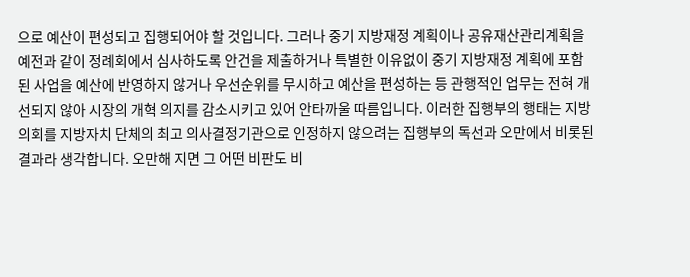으로 예산이 편성되고 집행되어야 할 것입니다. 그러나 중기 지방재정 계획이나 공유재산관리계획을 예전과 같이 정례회에서 심사하도록 안건을 제출하거나 특별한 이유없이 중기 지방재정 계획에 포함된 사업을 예산에 반영하지 않거나 우선순위를 무시하고 예산을 편성하는 등 관행적인 업무는 전혀 개선되지 않아 시장의 개혁 의지를 감소시키고 있어 안타까울 따름입니다. 이러한 집행부의 행태는 지방의회를 지방자치 단체의 최고 의사결정기관으로 인정하지 않으려는 집행부의 독선과 오만에서 비롯된 결과라 생각합니다. 오만해 지면 그 어떤 비판도 비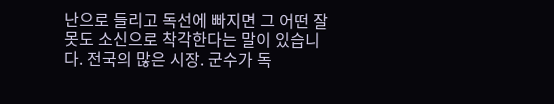난으로 들리고 독선에 빠지면 그 어떤 잘못도 소신으로 착각한다는 말이 있습니다. 전국의 많은 시장. 군수가 독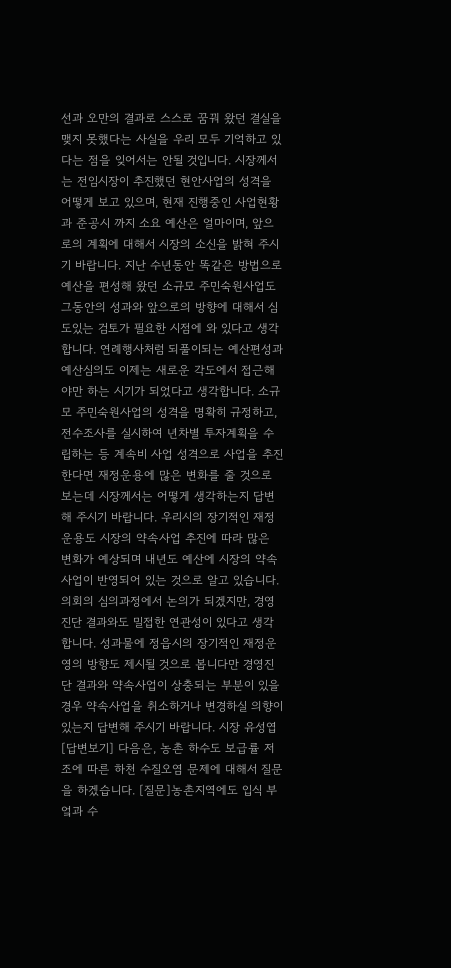선과 오만의 결과로 스스로 꿈꿔 왔던 결실을 맺지 못했다는 사실을 우리 모두 기억하고 있다는 점을 잊어서는 안될 것입니다. 시장께서는 전임시장이 추진했던 현안사업의 성격을 어떻게 보고 있으며, 현재 진행중인 사업현황과 준공시 까지 소요 예산은 얼마이며, 앞으로의 계획에 대해서 시장의 소신을 밝혀 주시기 바랍니다. 지난 수년동안 똑같은 방법으로 예산을 편성해 왔던 소규모 주민숙원사업도 그동안의 성과와 앞으로의 방향에 대해서 심도있는 검토가 필요한 시점에 와 있다고 생각합니다. 연례행사처럼 되풀이되는 예산편성과 예산심의도 이제는 새로운 각도에서 접근해야만 하는 시기가 되었다고 생각합니다. 소규모 주민숙원사업의 성격을 명확히 규정하고, 전수조사를 실시하여 년차별 투자계획을 수립하는 등 계속비 사업 성격으로 사업을 추진한다면 재정운용에 많은 변화를 줄 것으로 보는데 시장께서는 어떻게 생각하는지 답변해 주시기 바랍니다. 우리시의 장기적인 재정운용도 시장의 약속사업 추진에 따라 많은 변화가 예상되며 내년도 예산에 시장의 약속사업이 반영되어 있는 것으로 알고 있습니다. 의회의 심의과정에서 논의가 되겠지만, 경영진단 결과와도 밀접한 연관성이 있다고 생각합니다. 성과물에 정읍시의 장기적인 재정운영의 방향도 제시될 것으로 봅니다만 경영진단 결과와 약속사업이 상충되는 부분이 있을 경우 약속사업을 취소하거나 변경하실 의향이 있는지 답변해 주시기 바랍니다. 시장 유성엽 [답변보기] 다음은, 농촌 하수도 보급률 저조에 따른 하천 수질오염 문제에 대해서 질문을 하겠습니다. [질문]농촌지역에도 입식 부엌과 수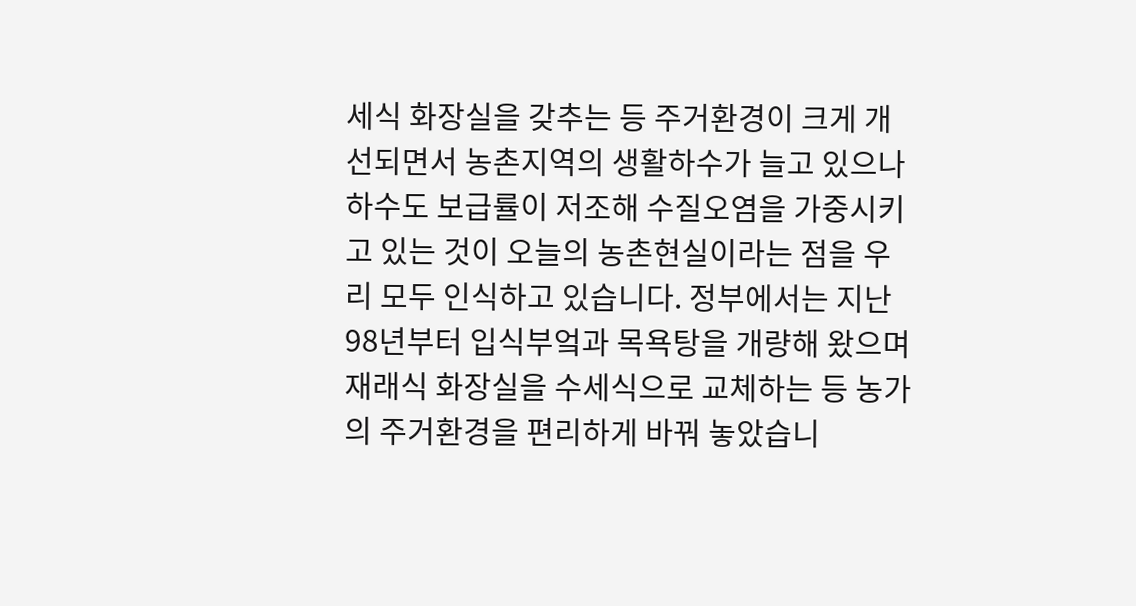세식 화장실을 갖추는 등 주거환경이 크게 개선되면서 농촌지역의 생활하수가 늘고 있으나 하수도 보급률이 저조해 수질오염을 가중시키고 있는 것이 오늘의 농촌현실이라는 점을 우리 모두 인식하고 있습니다. 정부에서는 지난 98년부터 입식부엌과 목욕탕을 개량해 왔으며 재래식 화장실을 수세식으로 교체하는 등 농가의 주거환경을 편리하게 바꿔 놓았습니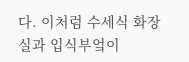다. 이처럼 수세식 화장실과 입식부엌이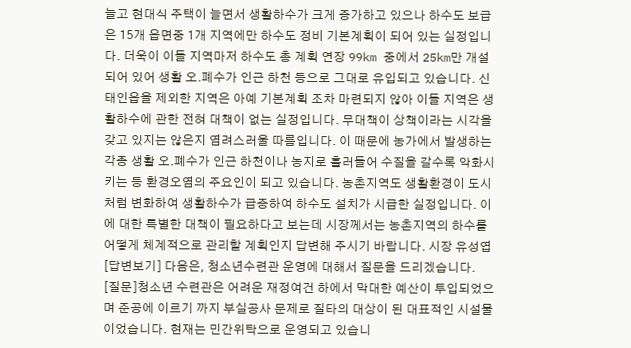늘고 현대식 주택이 늘면서 생활하수가 크게 증가하고 있으나 하수도 보급은 15개 읍면중 1개 지역에만 하수도 정비 기본계획이 되어 있는 실정입니다. 더욱이 이들 지역마저 하수도 총 계획 연장 99km 중에서 25km만 개설되어 있어 생활 오.폐수가 인근 하천 등으로 그대로 유입되고 있습니다. 신태인읍을 제외한 지역은 아예 기본계획 조차 마련되지 않아 이들 지역은 생활하수에 관한 전혀 대책이 없는 실정입니다. 무대책이 상책이라는 시각을 갖고 있지는 않은지 염려스러울 따름입니다. 이 때문에 농가에서 발생하는 각종 생활 오.폐수가 인근 하천이나 농지로 흘러들어 수질을 갈수록 악화시키는 등 환경오염의 주요인이 되고 있습니다. 농촌지역도 생활환경이 도시처럼 변화하여 생활하수가 급증하여 하수도 설치가 시급한 실정입니다. 이에 대한 특별한 대책이 필요하다고 보는데 시장께서는 농촌지역의 하수를 어떻게 체계적으로 관리할 계획인지 답변해 주시기 바랍니다. 시장 유성엽 [답변보기] 다음은, 청소년수련관 운영에 대해서 질문을 드리겠습니다. [질문]청소년 수련관은 어려운 재정여건 하에서 막대한 예산이 투입되었으며 준공에 이르기 까지 부실공사 문제로 질타의 대상이 된 대표적인 시설물이었습니다. 현재는 민간위탁으로 운영되고 있습니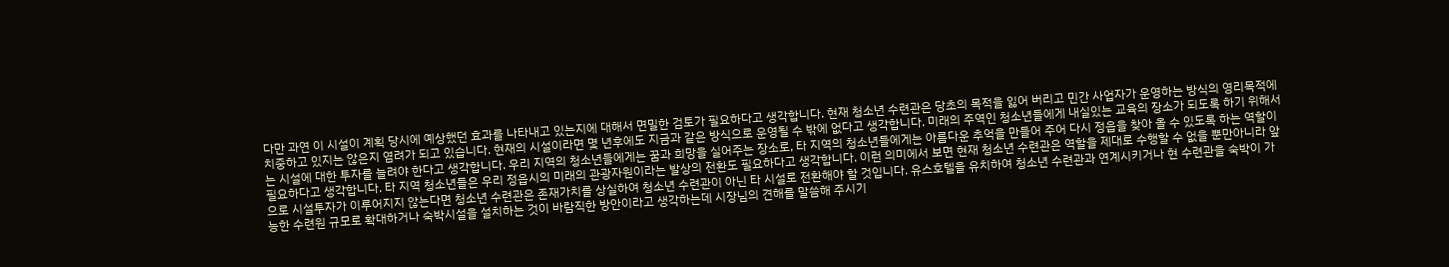다만 과연 이 시설이 계획 당시에 예상했던 효과를 나타내고 있는지에 대해서 면밀한 검토가 필요하다고 생각합니다. 현재 청소년 수련관은 당초의 목적을 잃어 버리고 민간 사업자가 운영하는 방식의 영리목적에 치중하고 있지는 않은지 염려가 되고 있습니다. 현재의 시설이라면 몇 년후에도 지금과 같은 방식으로 운영될 수 밖에 없다고 생각합니다. 미래의 주역인 청소년들에게 내실있는 교육의 장소가 되도록 하기 위해서는 시설에 대한 투자를 늘려야 한다고 생각합니다. 우리 지역의 청소년들에게는 꿈과 희망을 실어주는 장소로, 타 지역의 청소년들에게는 아름다운 추억을 만들어 주어 다시 정읍을 찾아 올 수 있도록 하는 역할이 필요하다고 생각합니다. 타 지역 청소년들은 우리 정읍시의 미래의 관광자원이라는 발상의 전환도 필요하다고 생각합니다. 이런 의미에서 보면 현재 청소년 수련관은 역할을 제대로 수행할 수 없을 뿐만아니라 앞으로 시설투자가 이루어지지 않는다면 청소년 수련관은 존재가치를 상실하여 청소년 수련관이 아닌 타 시설로 전환해야 할 것입니다. 유스호텔을 유치하여 청소년 수련관과 연계시키거나 현 수련관을 숙박이 가능한 수련원 규모로 확대하거나 숙박시설을 설치하는 것이 바람직한 방안이라고 생각하는데 시장님의 견해를 말씀해 주시기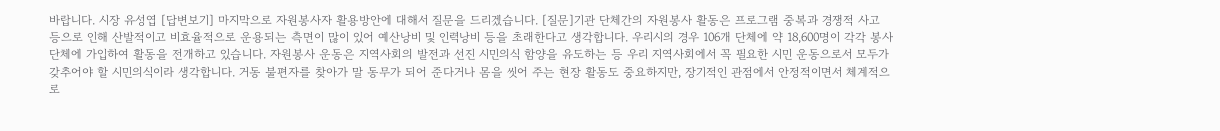바랍니다. 시장 유성엽 [답변보기] 마지막으로 자원봉사자 활용방안에 대해서 질문을 드리겠습니다. [질문]기관 단체간의 자원봉사 활동은 프로그램 중복과 경쟁적 사고 등으로 인해 산발적이고 비효율적으로 운용되는 측면이 많이 있어 예산낭비 및 인력낭비 등을 초래한다고 생각합니다. 우리시의 경우 106개 단체에 약 18,600명이 각각 봉사단체에 가입하여 활동을 전개하고 있습니다. 자원봉사 운동은 지역사회의 발전과 선진 시민의식 함양을 유도하는 등 우리 지역사회에서 꼭 필요한 시민 운동으로서 모두가 갖추어야 할 시민의식이라 생각합니다. 거동 불편자를 찾아가 말 동무가 되어 준다거나 몸을 씻어 주는 현장 활동도 중요하지만, 장기적인 관점에서 안정적이면서 체계적으로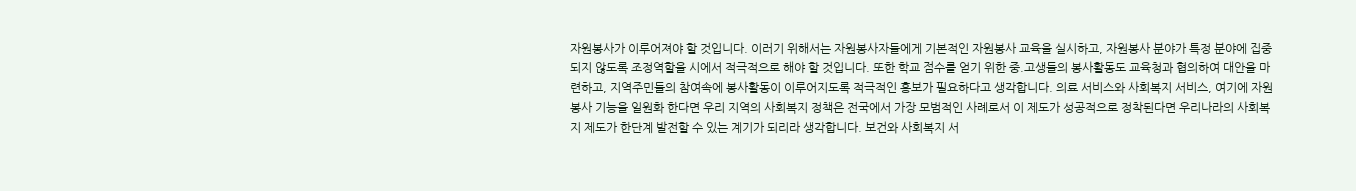자원봉사가 이루어져야 할 것입니다. 이러기 위해서는 자원봉사자들에게 기본적인 자원봉사 교육을 실시하고, 자원봉사 분야가 특정 분야에 집중되지 않도록 조정역할을 시에서 적극적으로 해야 할 것입니다. 또한 학교 점수를 얻기 위한 중.고생들의 봉사활동도 교육청과 협의하여 대안을 마련하고, 지역주민들의 참여속에 봉사활동이 이루어지도록 적극적인 홍보가 필요하다고 생각합니다. 의료 서비스와 사회복지 서비스, 여기에 자원봉사 기능을 일원화 한다면 우리 지역의 사회복지 정책은 전국에서 가장 모범적인 사례로서 이 제도가 성공적으로 정착된다면 우리나라의 사회복지 제도가 한단계 발전할 수 있는 계기가 되리라 생각합니다. 보건와 사회복지 서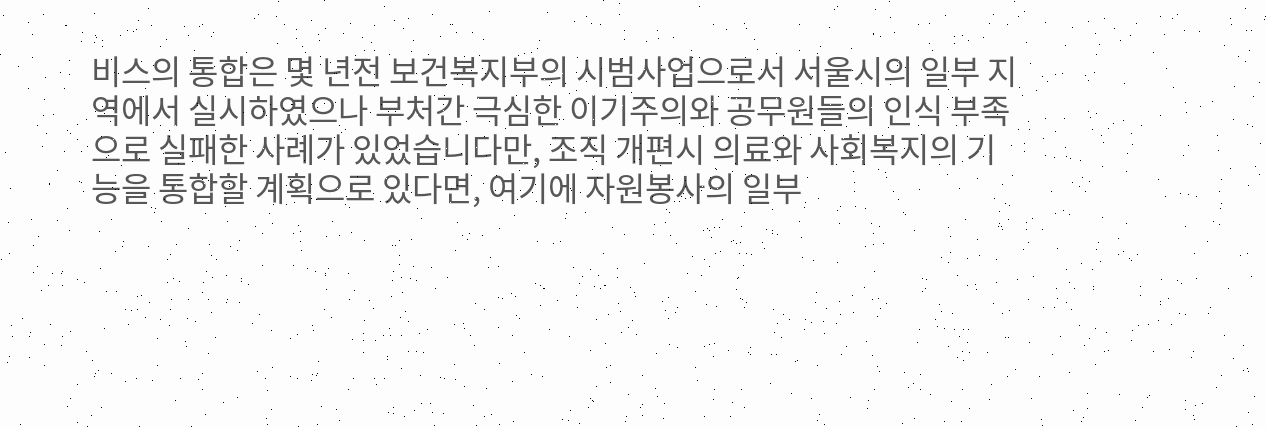비스의 통합은 몇 년전 보건복지부의 시범사업으로서 서울시의 일부 지역에서 실시하였으나 부처간 극심한 이기주의와 공무원들의 인식 부족으로 실패한 사례가 있었습니다만, 조직 개편시 의료와 사회복지의 기능을 통합할 계획으로 있다면, 여기에 자원봉사의 일부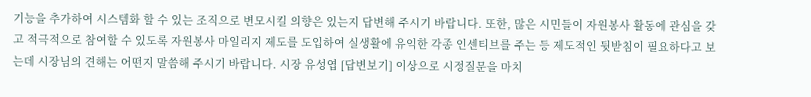기능을 추가하여 시스템화 할 수 있는 조직으로 변모시킬 의향은 있는지 답변해 주시기 바랍니다. 또한, 많은 시민들이 자원봉사 활동에 관심을 갖고 적극적으로 참여할 수 있도록 자원봉사 마일리지 제도를 도입하여 실생활에 유익한 각종 인센티브를 주는 등 제도적인 뒷받침이 필요하다고 보는데 시장님의 견해는 어떤지 말씀해 주시기 바랍니다. 시장 유성엽 [답변보기] 이상으로 시정질문을 마치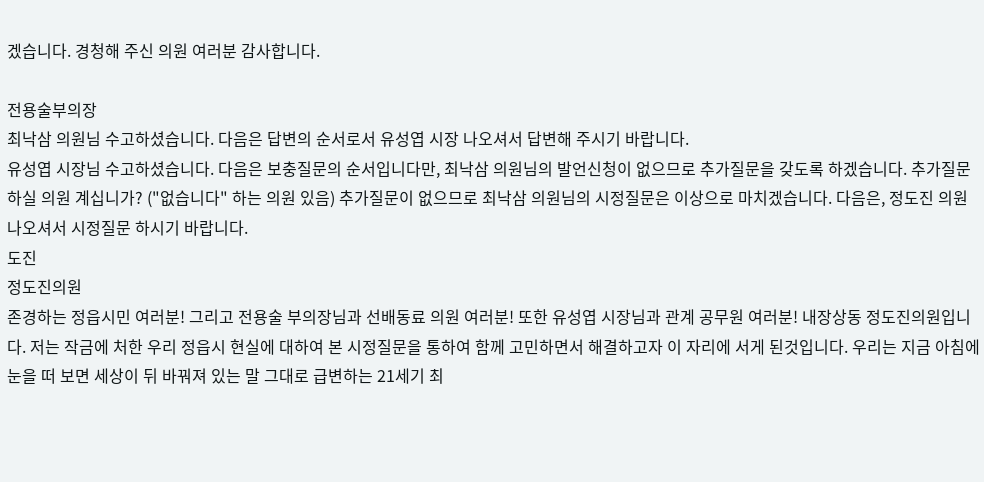겠습니다. 경청해 주신 의원 여러분 감사합니다.

전용술부의장
최낙삼 의원님 수고하셨습니다. 다음은 답변의 순서로서 유성엽 시장 나오셔서 답변해 주시기 바랍니다.
유성엽 시장님 수고하셨습니다. 다음은 보충질문의 순서입니다만, 최낙삼 의원님의 발언신청이 없으므로 추가질문을 갖도록 하겠습니다. 추가질문 하실 의원 계십니가? ("없습니다" 하는 의원 있음) 추가질문이 없으므로 최낙삼 의원님의 시정질문은 이상으로 마치겠습니다. 다음은, 정도진 의원 나오셔서 시정질문 하시기 바랍니다.
도진
정도진의원
존경하는 정읍시민 여러분! 그리고 전용술 부의장님과 선배동료 의원 여러분! 또한 유성엽 시장님과 관계 공무원 여러분! 내장상동 정도진의원입니다. 저는 작금에 처한 우리 정읍시 현실에 대하여 본 시정질문을 통하여 함께 고민하면서 해결하고자 이 자리에 서게 된것입니다. 우리는 지금 아침에 눈을 떠 보면 세상이 뒤 바꿔져 있는 말 그대로 급변하는 21세기 최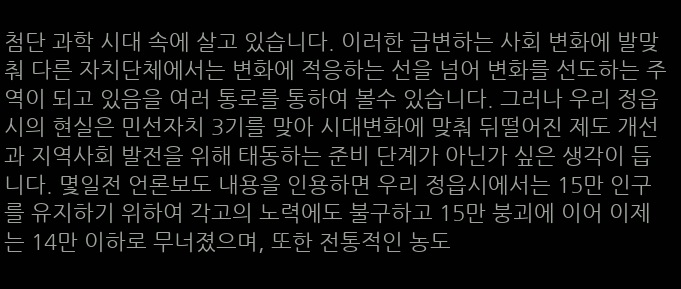첨단 과학 시대 속에 살고 있습니다. 이러한 급변하는 사회 변화에 발맞춰 다른 자치단체에서는 변화에 적응하는 선을 넘어 변화를 선도하는 주역이 되고 있음을 여러 통로를 통하여 볼수 있습니다. 그러나 우리 정읍시의 현실은 민선자치 3기를 맞아 시대변화에 맞춰 뒤떨어진 제도 개선과 지역사회 발전을 위해 태동하는 준비 단계가 아닌가 싶은 생각이 듭니다. 몇일전 언론보도 내용을 인용하면 우리 정읍시에서는 15만 인구를 유지하기 위하여 각고의 노력에도 불구하고 15만 붕괴에 이어 이제는 14만 이하로 무너졌으며, 또한 전통적인 농도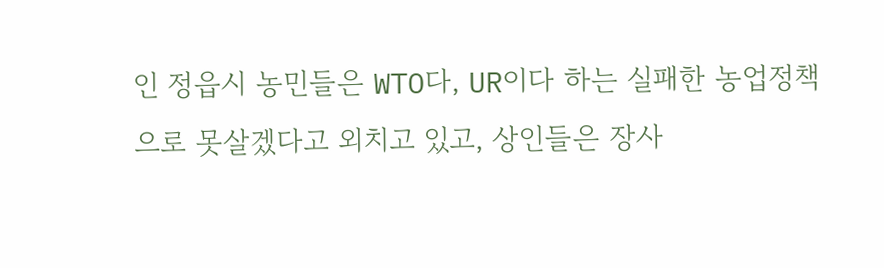인 정읍시 농민들은 WTO다, UR이다 하는 실패한 농업정책으로 못살겠다고 외치고 있고, 상인들은 장사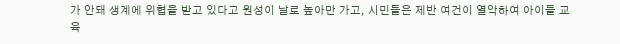가 안돼 생계에 위협을 받고 있다고 원성이 날로 높아만 가고, 시민들은 제반 여건이 열악하여 아이들 교육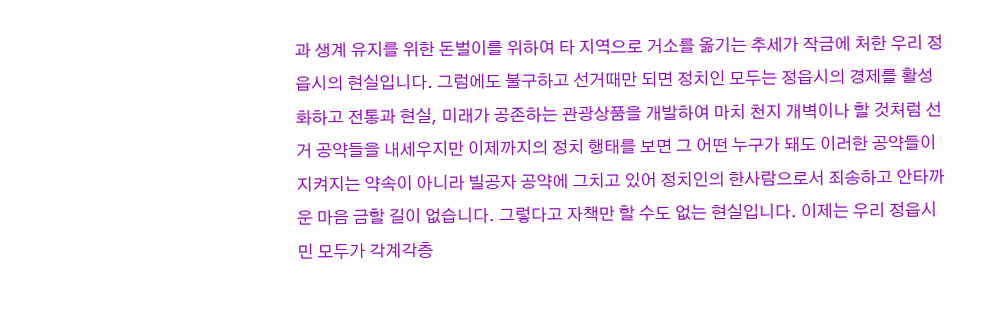과 생계 유지를 위한 돈벌이를 위하여 타 지역으로 거소를 옮기는 추세가 작금에 처한 우리 정읍시의 현실입니다. 그럼에도 불구하고 선거때만 되면 정치인 모두는 정읍시의 경제를 활성화하고 전통과 현실, 미래가 공존하는 관광상품을 개발하여 마치 천지 개벽이나 할 것처럼 선거 공약들을 내세우지만 이제까지의 정치 행태를 보면 그 어떤 누구가 돼도 이러한 공약들이 지켜지는 약속이 아니라 빌공자 공약에 그치고 있어 정치인의 한사람으로서 죄송하고 안타까운 마음 금할 길이 없습니다. 그렇다고 자책만 할 수도 없는 현실입니다. 이제는 우리 정읍시민 모두가 각계각층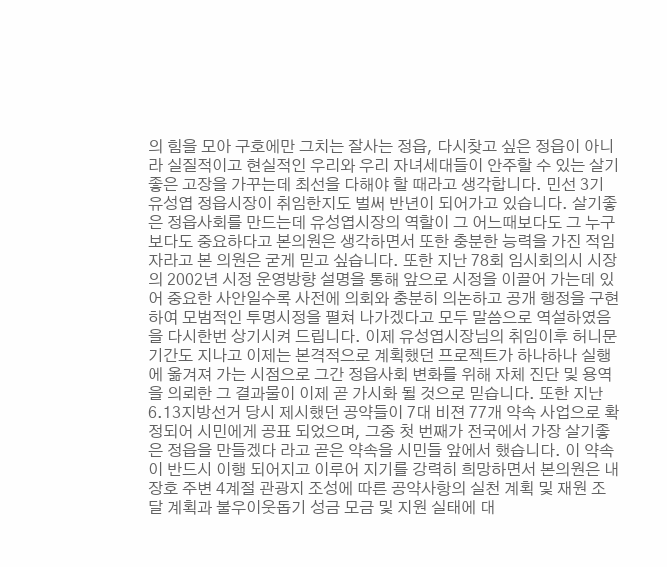의 힘을 모아 구호에만 그치는 잘사는 정읍, 다시찾고 싶은 정읍이 아니라 실질적이고 현실적인 우리와 우리 자녀세대들이 안주할 수 있는 살기좋은 고장을 가꾸는데 최선을 다해야 할 때라고 생각합니다. 민선 3기 유성엽 정읍시장이 취임한지도 벌써 반년이 되어가고 있습니다. 살기좋은 정읍사회를 만드는데 유성엽시장의 역할이 그 어느때보다도 그 누구보다도 중요하다고 본의원은 생각하면서 또한 충분한 능력을 가진 적임자라고 본 의원은 굳게 믿고 싶습니다. 또한 지난 78회 임시회의시 시장의 2002년 시정 운영방향 설명을 통해 앞으로 시정을 이끌어 가는데 있어 중요한 사안일수록 사전에 의회와 충분히 의논하고 공개 행정을 구현하여 모범적인 투명시정을 펼쳐 나가겠다고 모두 말씀으로 역설하였음을 다시한번 상기시켜 드립니다. 이제 유성엽시장님의 취임이후 허니문 기간도 지나고 이제는 본격적으로 계획했던 프로젝트가 하나하나 실행에 옮겨져 가는 시점으로 그간 정읍사회 변화를 위해 자체 진단 및 용역을 의뢰한 그 결과물이 이제 곧 가시화 될 것으로 믿습니다. 또한 지난 6.13지방선거 당시 제시했던 공약들이 7대 비젼 77개 약속 사업으로 확정되어 시민에게 공표 되었으며, 그중 첫 번째가 전국에서 가장 살기좋은 정읍을 만들겠다 라고 곧은 약속을 시민들 앞에서 했습니다. 이 약속이 반드시 이행 되어지고 이루어 지기를 강력히 희망하면서 본의원은 내장호 주변 4계절 관광지 조성에 따른 공약사항의 실천 계획 및 재원 조달 계획과 불우이웃돕기 성금 모금 및 지원 실태에 대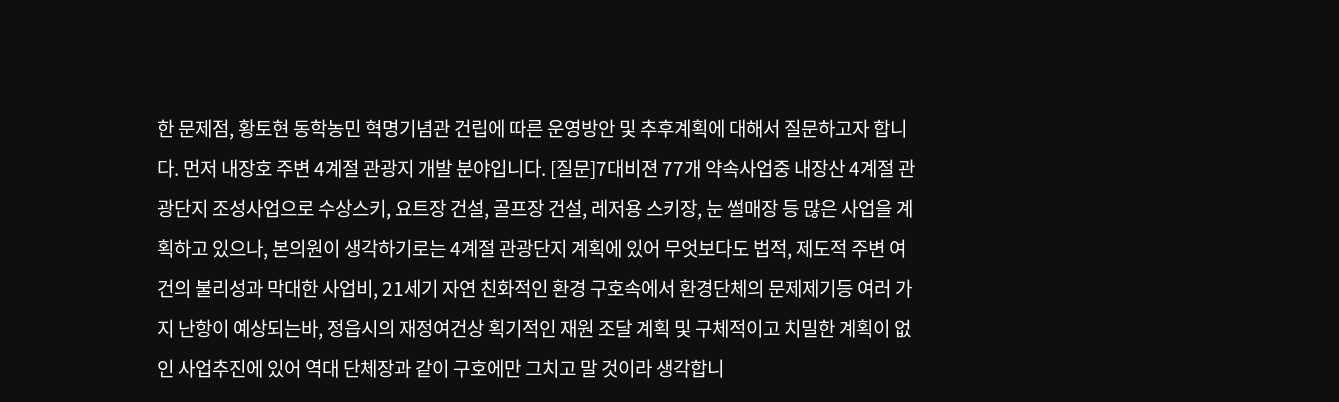한 문제점, 황토현 동학농민 혁명기념관 건립에 따른 운영방안 및 추후계획에 대해서 질문하고자 합니다. 먼저 내장호 주변 4계절 관광지 개발 분야입니다. [질문]7대비젼 77개 약속사업중 내장산 4계절 관광단지 조성사업으로 수상스키, 요트장 건설, 골프장 건설, 레저용 스키장, 눈 썰매장 등 많은 사업을 계획하고 있으나, 본의원이 생각하기로는 4계절 관광단지 계획에 있어 무엇보다도 법적, 제도적 주변 여건의 불리성과 막대한 사업비, 21세기 자연 친화적인 환경 구호속에서 환경단체의 문제제기등 여러 가지 난항이 예상되는바, 정읍시의 재정여건상 획기적인 재원 조달 계획 및 구체적이고 치밀한 계획이 없인 사업추진에 있어 역대 단체장과 같이 구호에만 그치고 말 것이라 생각합니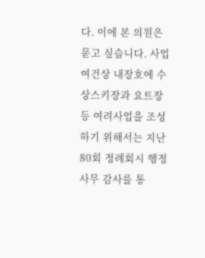다. 이에 본 의원은 묻고 싶습니다. 사업 여건상 내장호에 수상스키장과 요트장등 여려사업을 조성하기 위해서는 지난 80회 정례회시 행정사무 감사를 통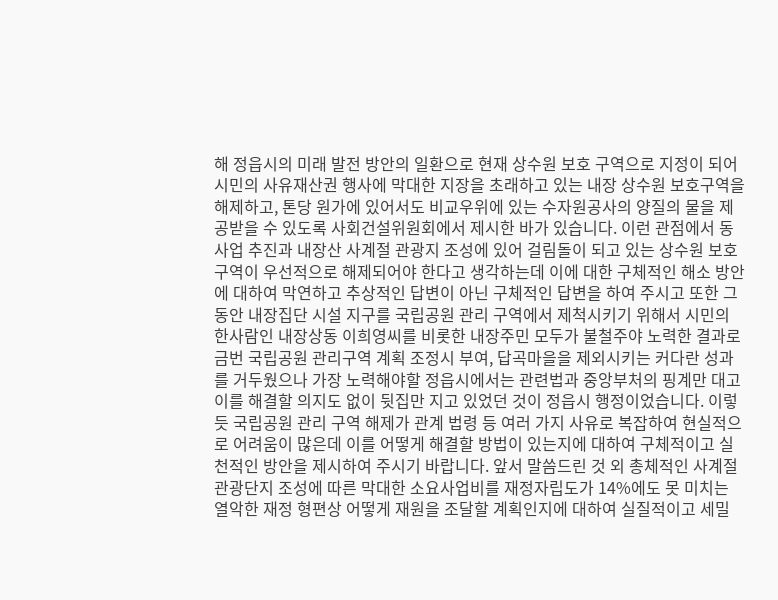해 정읍시의 미래 발전 방안의 일환으로 현재 상수원 보호 구역으로 지정이 되어 시민의 사유재산권 행사에 막대한 지장을 초래하고 있는 내장 상수원 보호구역을 해제하고, 톤당 원가에 있어서도 비교우위에 있는 수자원공사의 양질의 물을 제공받을 수 있도록 사회건설위원회에서 제시한 바가 있습니다. 이런 관점에서 동 사업 추진과 내장산 사계절 관광지 조성에 있어 걸림돌이 되고 있는 상수원 보호구역이 우선적으로 해제되어야 한다고 생각하는데 이에 대한 구체적인 해소 방안에 대하여 막연하고 추상적인 답변이 아닌 구체적인 답변을 하여 주시고 또한 그동안 내장집단 시설 지구를 국립공원 관리 구역에서 제척시키기 위해서 시민의 한사람인 내장상동 이희영씨를 비롯한 내장주민 모두가 불철주야 노력한 결과로 금번 국립공원 관리구역 계획 조정시 부여, 답곡마을을 제외시키는 커다란 성과를 거두웠으나 가장 노력해야할 정읍시에서는 관련법과 중앙부처의 핑계만 대고 이를 해결할 의지도 없이 뒷집만 지고 있었던 것이 정읍시 행정이었습니다. 이렇듯 국립공원 관리 구역 해제가 관계 법령 등 여러 가지 사유로 복잡하여 현실적으로 어려움이 많은데 이를 어떻게 해결할 방법이 있는지에 대하여 구체적이고 실천적인 방안을 제시하여 주시기 바랍니다. 앞서 말씀드린 것 외 총체적인 사계절 관광단지 조성에 따른 막대한 소요사업비를 재정자립도가 14%에도 못 미치는 열악한 재정 형편상 어떻게 재원을 조달할 계획인지에 대하여 실질적이고 세밀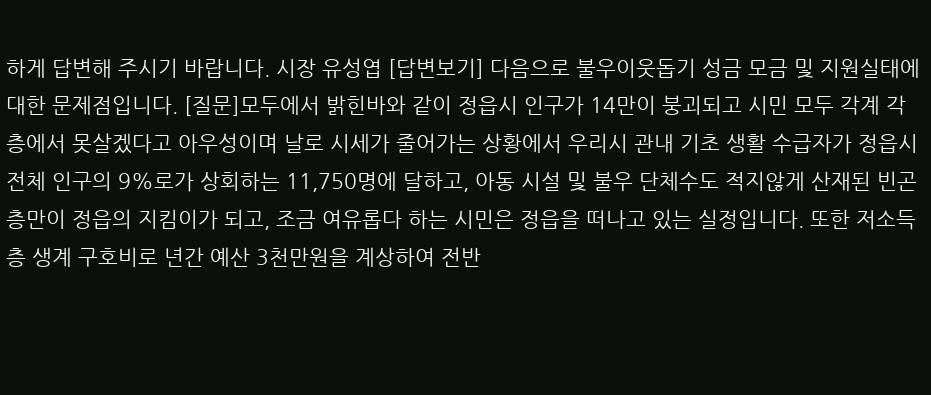하게 답변해 주시기 바랍니다. 시장 유성엽 [답변보기] 다음으로 불우이웃돕기 성금 모금 및 지원실태에 대한 문제점입니다. [질문]모두에서 밝힌바와 같이 정읍시 인구가 14만이 붕괴되고 시민 모두 각계 각층에서 못살겠다고 아우성이며 날로 시세가 줄어가는 상황에서 우리시 관내 기초 생활 수급자가 정읍시 전체 인구의 9%로가 상회하는 11,750명에 달하고, 아동 시설 및 불우 단체수도 적지않게 산재된 빈곤층만이 정읍의 지킴이가 되고, 조금 여유롭다 하는 시민은 정읍을 떠나고 있는 실정입니다. 또한 저소득층 생계 구호비로 년간 예산 3천만원을 계상하여 전반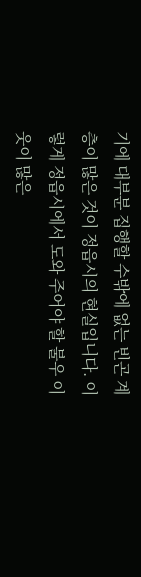기에 대부분 집행할 수밖에 없는 빈곤 계층이 많은 것이 정읍시의 현실입니다. 이렇게 정읍시에서 도와 주어야 할 불우 이웃이 많은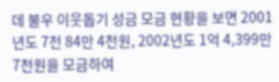데 불우 이웃돕기 성금 모금 현황을 보면 2001년도 7천 84만 4천원, 2002년도 1억 4,399만 7천원을 모금하여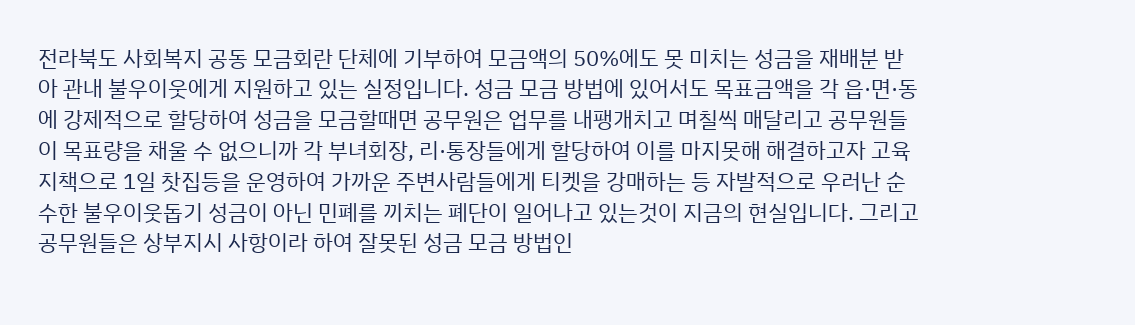전라북도 사회복지 공동 모금회란 단체에 기부하여 모금액의 50%에도 못 미치는 성금을 재배분 받아 관내 불우이웃에게 지원하고 있는 실정입니다. 성금 모금 방법에 있어서도 목표금액을 각 읍·면·동에 강제적으로 할당하여 성금을 모금할때면 공무원은 업무를 내팽개치고 며칠씩 매달리고 공무원들이 목표량을 채울 수 없으니까 각 부녀회장, 리·통장들에게 할당하여 이를 마지못해 해결하고자 고육지책으로 1일 찻집등을 운영하여 가까운 주변사람들에게 티켓을 강매하는 등 자발적으로 우러난 순수한 불우이웃돕기 성금이 아닌 민폐를 끼치는 폐단이 일어나고 있는것이 지금의 현실입니다. 그리고 공무원들은 상부지시 사항이라 하여 잘못된 성금 모금 방법인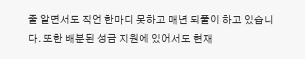줄 알면서도 직언 한마디 못하고 매년 되풀이 하고 있습니다. 또한 배분된 성금 지원에 있어서도 현재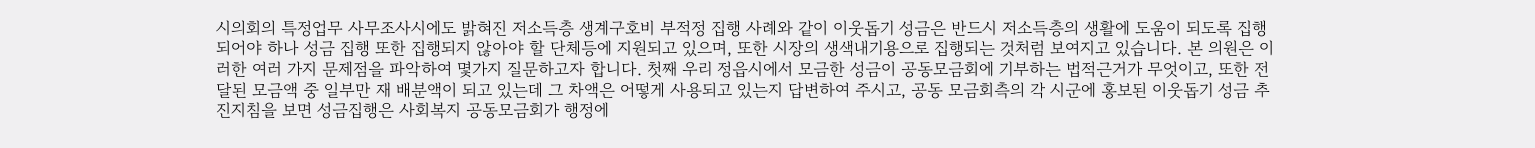시의회의 특정업무 사무조사시에도 밝혀진 저소득층 생계구호비 부적정 집행 사례와 같이 이웃돕기 성금은 반드시 저소득층의 생활에 도움이 되도록 집행되어야 하나 성금 집행 또한 집행되지 않아야 할 단체등에 지원되고 있으며, 또한 시장의 생색내기용으로 집행되는 것처럼 보여지고 있습니다. 본 의원은 이러한 여러 가지 문제점을 파악하여 몇가지 질문하고자 합니다. 첫째 우리 정읍시에서 모금한 성금이 공동모금회에 기부하는 법적근거가 무엇이고, 또한 전달된 모금액 중 일부만 재 배분액이 되고 있는데 그 차액은 어떻게 사용되고 있는지 답변하여 주시고, 공동 모금회측의 각 시군에 홍보된 이웃돕기 성금 추진지침을 보면 성금집행은 사회복지 공동모금회가 행정에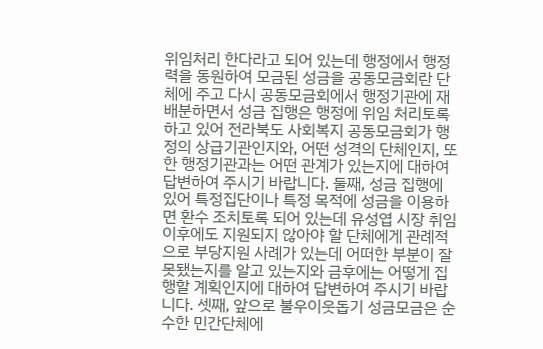위임처리 한다라고 되어 있는데 행정에서 행정력을 동원하여 모금된 성금을 공동모금회란 단체에 주고 다시 공동모금회에서 행정기관에 재 배분하면서 성금 집행은 행정에 위임 처리토록 하고 있어 전라북도 사회복지 공동모금회가 행정의 상급기관인지와, 어떤 성격의 단체인지, 또한 행정기관과는 어떤 관계가 있는지에 대하여 답변하여 주시기 바랍니다. 둘째, 성금 집행에 있어 특정집단이나 특정 목적에 성금을 이용하면 환수 조치토록 되어 있는데 유성엽 시장 취임이후에도 지원되지 않아야 할 단체에게 관례적으로 부당지원 사례가 있는데 어떠한 부분이 잘못됐는지를 알고 있는지와 금후에는 어떻게 집행할 계획인지에 대하여 답변하여 주시기 바랍니다. 셋째, 앞으로 불우이웃돕기 성금모금은 순수한 민간단체에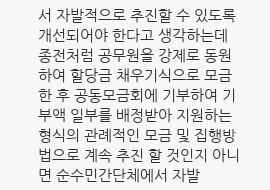서 자발적으로 추진할 수 있도록 개선되어야 한다고 생각하는데 종전처럼 공무원을 강제로 동원하여 할당금 채우기식으로 모금한 후 공동모금회에 기부하여 기부액 일부를 배정받아 지원하는 형식의 관례적인 모금 및 집행방법으로 계속 추진 할 것인지 아니면 순수민간단체에서 자발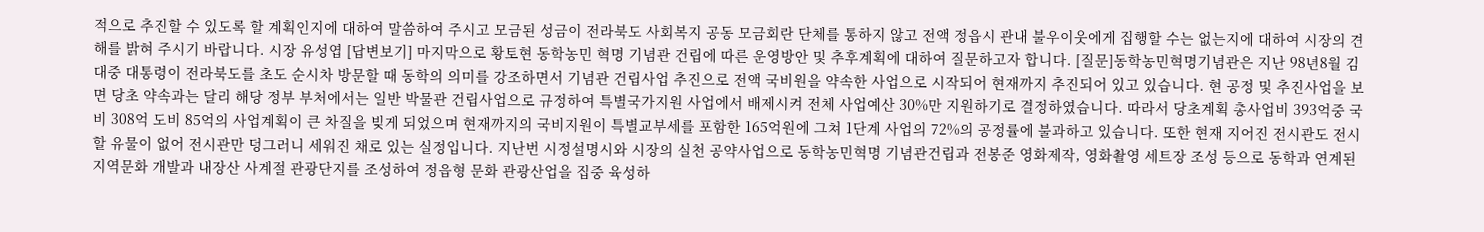적으로 추진할 수 있도록 할 계획인지에 대하여 말씀하여 주시고 모금된 성금이 전라북도 사회복지 공동 모금회란 단체를 통하지 않고 전액 정읍시 관내 불우이웃에게 집행할 수는 없는지에 대하여 시장의 견해를 밝혀 주시기 바랍니다. 시장 유성엽 [답변보기] 마지막으로 황토현 동학농민 혁명 기념관 건립에 따른 운영방안 및 추후계획에 대하여 질문하고자 합니다. [질문]동학농민혁명기념관은 지난 98년8월 김대중 대통령이 전라북도를 초도 순시차 방문할 때 동학의 의미를 강조하면서 기념관 건립사업 추진으로 전액 국비원을 약속한 사업으로 시작되어 현재까지 추진되어 있고 있습니다. 현 공정 및 추진사업을 보면 당초 약속과는 달리 해당 정부 부처에서는 일반 박물관 건립사업으로 규정하여 특별국가지원 사업에서 배제시켜 전체 사업예산 30%만 지원하기로 결정하였습니다. 따라서 당초계획 총사업비 393억중 국비 308억 도비 85억의 사업계획이 큰 차질을 빚게 되었으며 현재까지의 국비지원이 특별교부세를 포함한 165억원에 그쳐 1단계 사업의 72%의 공정률에 불과하고 있습니다. 또한 현재 지어진 전시관도 전시할 유물이 없어 전시관만 덩그러니 세워진 채로 있는 실정입니다. 지난번 시정설명시와 시장의 실천 공약사업으로 동학농민혁명 기념관건립과 전봉준 영화제작, 영화촬영 세트장 조성 등으로 동학과 연계된 지역문화 개발과 내장산 사계절 관광단지를 조성하여 정읍형 문화 관광산업을 집중 육성하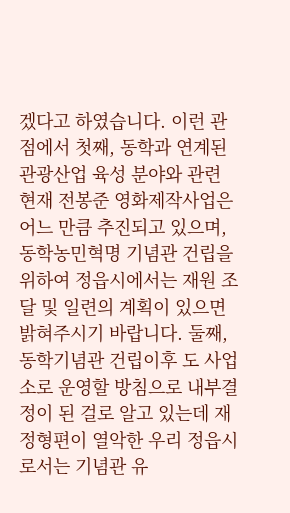겠다고 하였습니다. 이런 관점에서 첫째, 동학과 연계된 관광산업 육성 분야와 관련 현재 전봉준 영화제작사업은 어느 만큼 추진되고 있으며, 동학농민혁명 기념관 건립을 위하여 정읍시에서는 재원 조달 및 일련의 계획이 있으면 밝혀주시기 바랍니다. 둘째, 동학기념관 건립이후 도 사업소로 운영할 방침으로 내부결정이 된 걸로 알고 있는데 재정형편이 열악한 우리 정읍시로서는 기념관 유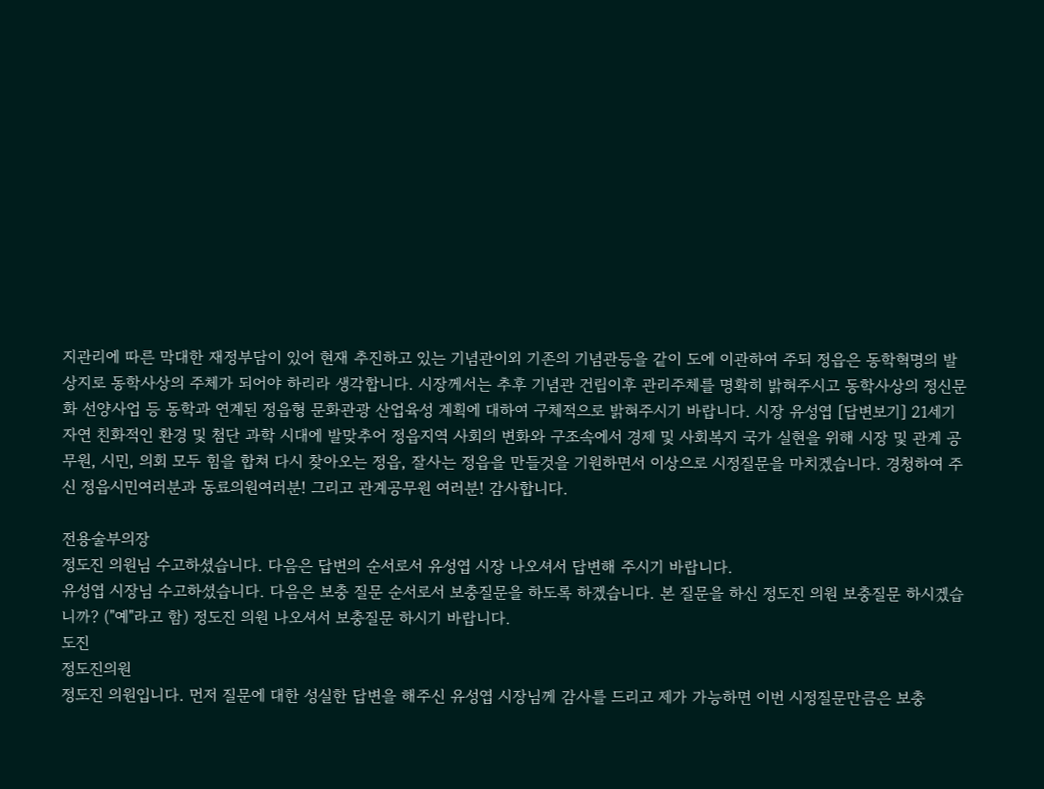지관리에 따른 막대한 재정부담이 있어 현재 추진하고 있는 기념관이외 기존의 기념관등을 같이 도에 이관하여 주되 정읍은 동학혁명의 발상지로 동학사상의 주체가 되어야 하리라 생각합니다. 시장께서는 추후 기념관 건립이후 관리주체를 명확히 밝혀주시고 동학사상의 정신문화 선양사업 등 동학과 연계된 정읍형 문화관광 산업육성 계획에 대하여 구체적으로 밝혀주시기 바랍니다. 시장 유성엽 [답변보기] 21세기 자연 친화적인 환경 및 첨단 과학 시대에 발맞추어 정읍지역 사회의 변화와 구조속에서 경제 및 사회복지 국가 실현을 위해 시장 및 관계 공무원, 시민, 의회 모두 힘을 합쳐 다시 찾아오는 정읍, 잘사는 정읍을 만들것을 기원하면서 이상으로 시정질문을 마치겠습니다. 경청하여 주신 정읍시민여러분과 동료의원여러분! 그리고 관계공무원 여러분! 감사합니다.

전용술부의장
정도진 의원님 수고하셨습니다. 다음은 답변의 순서로서 유성엽 시장 나오셔서 답변해 주시기 바랍니다.
유성엽 시장님 수고하셨습니다. 다음은 보충 질문 순서로서 보충질문을 하도록 하겠습니다. 본 질문을 하신 정도진 의원 보충질문 하시겠습니까? ("예"라고 함) 정도진 의원 나오셔서 보충질문 하시기 바랍니다.
도진
정도진의원
정도진 의원입니다. 먼저 질문에 대한 성실한 답변을 해주신 유성엽 시장님께 감사를 드리고 제가 가능하면 이번 시정질문만큼은 보충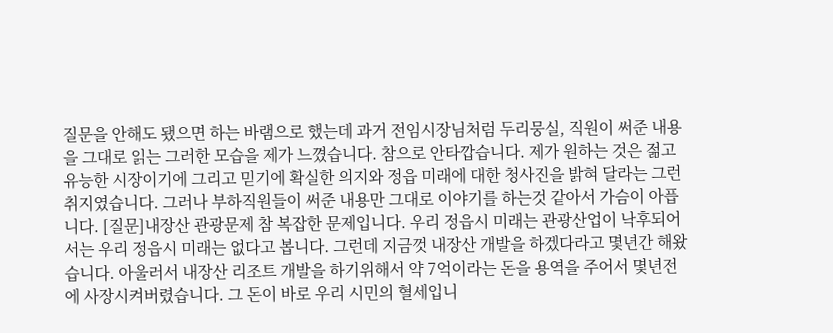질문을 안해도 됐으면 하는 바램으로 했는데 과거 전임시장님처럼 두리뭉실, 직원이 써준 내용을 그대로 읽는 그러한 모습을 제가 느꼈습니다. 참으로 안타깝습니다. 제가 원하는 것은 젊고 유능한 시장이기에 그리고 믿기에 확실한 의지와 정읍 미래에 대한 청사진을 밝혀 달라는 그런 취지였습니다. 그러나 부하직원들이 써준 내용만 그대로 이야기를 하는것 같아서 가슴이 아픕니다. [질문]내장산 관광문제 참 복잡한 문제입니다. 우리 정읍시 미래는 관광산업이 낙후되어서는 우리 정읍시 미래는 없다고 봅니다. 그런데 지금껏 내장산 개발을 하겠다라고 몇년간 해왔습니다. 아울러서 내장산 리조트 개발을 하기위해서 약 7억이라는 돈을 용역을 주어서 몇년전에 사장시켜버렸습니다. 그 돈이 바로 우리 시민의 혈세입니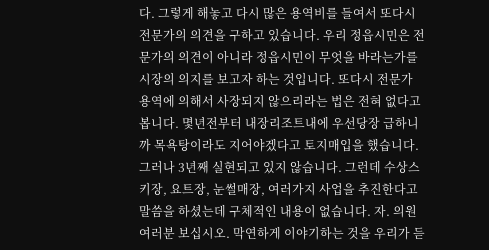다. 그렇게 해놓고 다시 많은 용역비를 들여서 또다시 전문가의 의견을 구하고 있습니다. 우리 정읍시민은 전문가의 의견이 아니라 정읍시민이 무엇을 바라는가를 시장의 의지를 보고자 하는 것입니다. 또다시 전문가 용역에 의해서 사장되지 않으리라는 법은 전혀 없다고 봅니다. 몇년전부터 내장리조트내에 우선당장 급하니까 목욕탕이라도 지어야겠다고 토지매입을 했습니다. 그러나 3년째 실현되고 있지 않습니다. 그런데 수상스키장, 요트장, 눈썰매장, 여러가지 사업을 추진한다고 말씀을 하셨는데 구체적인 내용이 없습니다. 자. 의원여러분 보십시오. 막연하게 이야기하는 것을 우리가 듣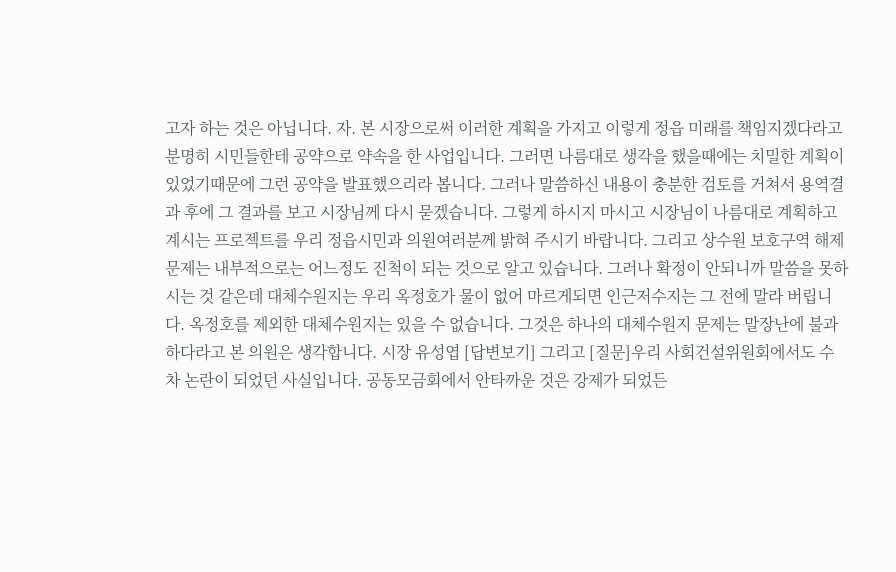고자 하는 것은 아닙니다. 자. 본 시장으로써 이러한 계획을 가지고 이렇게 정읍 미래를 책임지겠다라고 분명히 시민들한테 공약으로 약속을 한 사업입니다. 그러면 나름대로 생각을 했을때에는 치밀한 계획이 있었기때문에 그런 공약을 발표했으리라 봅니다. 그러나 말씀하신 내용이 충분한 검토를 거쳐서 용역결과 후에 그 결과를 보고 시장님께 다시 묻겠습니다. 그렇게 하시지 마시고 시장님이 나름대로 계획하고 계시는 프로젝트를 우리 정읍시민과 의원여러분께 밝혀 주시기 바랍니다. 그리고 상수원 보호구역 해제문제는 내부적으로는 어느정도 진척이 되는 것으로 알고 있습니다. 그러나 확정이 안되니까 말씀을 못하시는 것 같은데 대체수원지는 우리 옥정호가 물이 없어 마르게되면 인근저수지는 그 전에 말라 버립니다. 옥정호를 제외한 대체수원지는 있을 수 없습니다. 그것은 하나의 대체수원지 문제는 말장난에 불과하다라고 본 의원은 생각합니다. 시장 유성엽 [답변보기] 그리고 [질문]우리 사회건설위원회에서도 수차 논란이 되었던 사실입니다. 공동모금회에서 안타까운 것은 강제가 되었든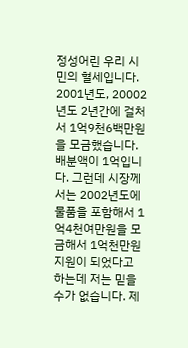정성어린 우리 시민의 혈세입니다. 2001년도, 20002년도 2년간에 걸처서 1억9천6백만원을 모금했습니다. 배분액이 1억입니다. 그런데 시장께서는 2002년도에 물품을 포함해서 1억4천여만원을 모금해서 1억천만원 지원이 되었다고 하는데 저는 믿을 수가 없습니다. 제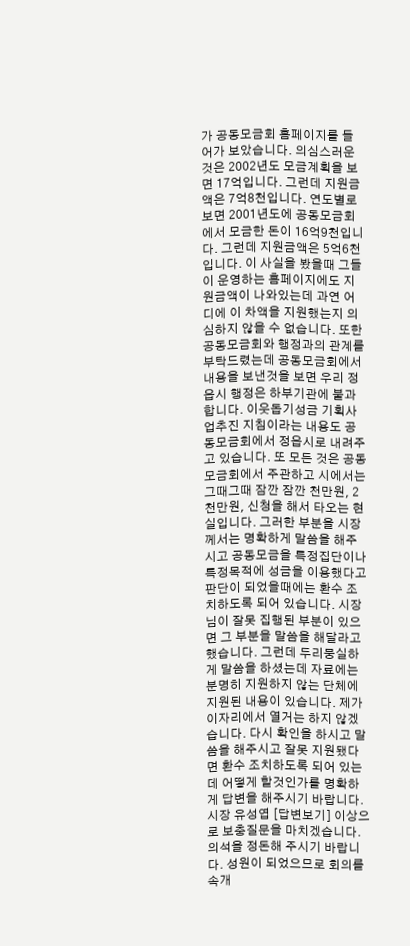가 공동모금회 홈페이지를 들어가 보았습니다. 의심스러운것은 2002년도 모금계획을 보면 17억입니다. 그런데 지원금액은 7억8천입니다. 연도별로 보면 2001년도에 공동모금회에서 모금한 돈이 16억9천입니다. 그런데 지원금액은 5억6천입니다. 이 사실을 봤을때 그들이 운영하는 홈페이지에도 지원금액이 나와있는데 과연 어디에 이 차액을 지원했는지 의심하지 않을 수 없습니다. 또한 공동모금회와 행정과의 관계를 부탁드렸는데 공동모금회에서 내용을 보낸것을 보면 우리 정읍시 행정은 하부기관에 불과합니다. 이웃돕기성금 기획사업추진 지침이라는 내용도 공동모금회에서 정읍시로 내려주고 있습니다. 또 모든 것은 공동모금회에서 주관하고 시에서는 그때그때 잠깐 잠깐 천만원, 2천만원, 신청을 해서 타오는 현실입니다. 그러한 부분을 시장께서는 명확하게 말씀을 해주시고 공동모금을 특정집단이나 특정목적에 성금을 이용했다고 판단이 되었을때에는 환수 조치하도록 되어 있습니다. 시장님이 잘못 집행된 부분이 있으면 그 부분을 말씀을 해달라고 했습니다. 그런데 두리뭉실하게 말씀을 하셨는데 자료에는 분명히 지원하지 않는 단체에 지원된 내용이 있습니다. 제가 이자리에서 열거는 하지 않겠습니다. 다시 확인을 하시고 말씀을 해주시고 잘못 지원됐다면 환수 조치하도록 되어 있는데 어떻게 할것인가를 명확하게 답변을 해주시기 바랍니다. 시장 유성엽 [답변보기] 이상으로 보충질문을 마치겠습니다.
의석을 정돈해 주시기 바랍니다. 성원이 되었으므로 회의를 속개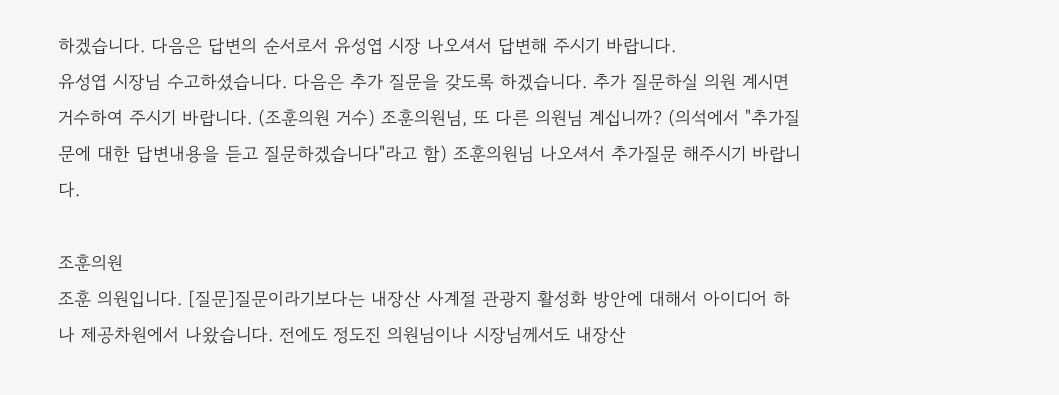하겠습니다. 다음은 답변의 순서로서 유성엽 시장 나오셔서 답변해 주시기 바랍니다.
유성엽 시장님 수고하셨습니다. 다음은 추가 질문을 갖도록 하겠습니다. 추가 질문하실 의원 계시면 거수하여 주시기 바랍니다. (조훈의원 거수) 조훈의원님, 또 다른 의원님 계십니까? (의석에서 "추가질문에 대한 답변내용을 듣고 질문하겠습니다"라고 함) 조훈의원님 나오셔서 추가질문 해주시기 바랍니다.

조훈의원
조훈 의원입니다. [질문]질문이라기보다는 내장산 사계절 관광지 활성화 방안에 대해서 아이디어 하나 제공차원에서 나왔습니다. 전에도 정도진 의원님이나 시장님께서도 내장산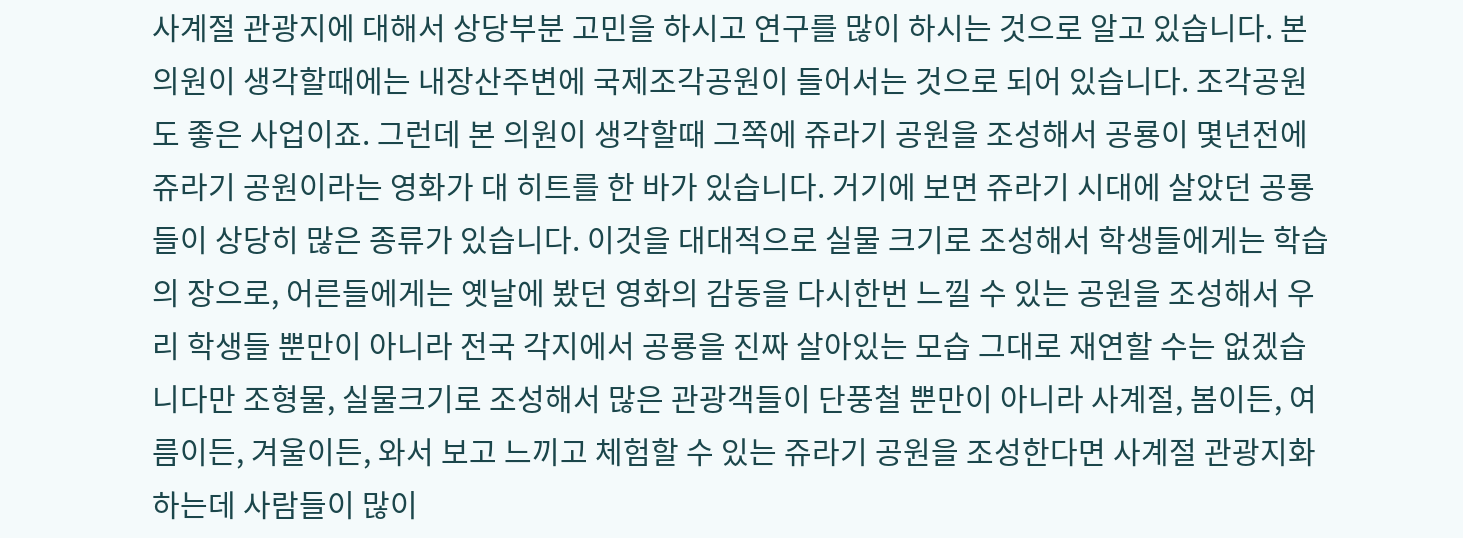사계절 관광지에 대해서 상당부분 고민을 하시고 연구를 많이 하시는 것으로 알고 있습니다. 본 의원이 생각할때에는 내장산주변에 국제조각공원이 들어서는 것으로 되어 있습니다. 조각공원도 좋은 사업이죠. 그런데 본 의원이 생각할때 그쪽에 쥬라기 공원을 조성해서 공룡이 몇년전에 쥬라기 공원이라는 영화가 대 히트를 한 바가 있습니다. 거기에 보면 쥬라기 시대에 살았던 공룡들이 상당히 많은 종류가 있습니다. 이것을 대대적으로 실물 크기로 조성해서 학생들에게는 학습의 장으로, 어른들에게는 옛날에 봤던 영화의 감동을 다시한번 느낄 수 있는 공원을 조성해서 우리 학생들 뿐만이 아니라 전국 각지에서 공룡을 진짜 살아있는 모습 그대로 재연할 수는 없겠습니다만 조형물, 실물크기로 조성해서 많은 관광객들이 단풍철 뿐만이 아니라 사계절, 봄이든, 여름이든, 겨울이든, 와서 보고 느끼고 체험할 수 있는 쥬라기 공원을 조성한다면 사계절 관광지화 하는데 사람들이 많이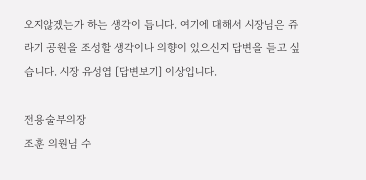오지않겠는가 하는 생각이 듭니다. 여기에 대해서 시장님은 쥬라기 공원을 조성할 생각이나 의향이 있으신지 답변을 듣고 싶습니다. 시장 유성엽 [답변보기] 이상입니다.

전용술부의장
조훈 의원님 수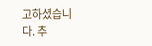고하셨습니다. 추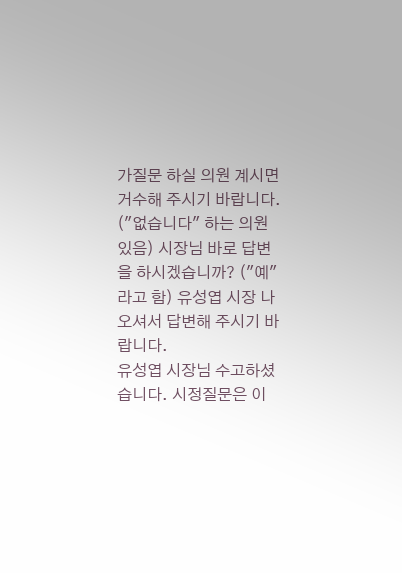가질문 하실 의원 계시면 거수해 주시기 바랍니다. ("없습니다" 하는 의원 있음) 시장님 바로 답변을 하시겠습니까? ("예" 라고 함) 유성엽 시장 나오셔서 답변해 주시기 바랍니다.
유성엽 시장님 수고하셨습니다. 시정질문은 이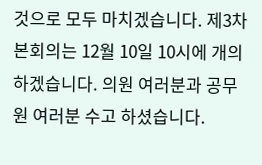것으로 모두 마치겠습니다. 제3차 본회의는 12월 10일 10시에 개의하겠습니다. 의원 여러분과 공무원 여러분 수고 하셨습니다.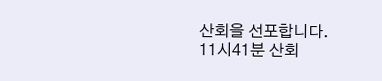산회을 선포합니다.
11시41분 산회